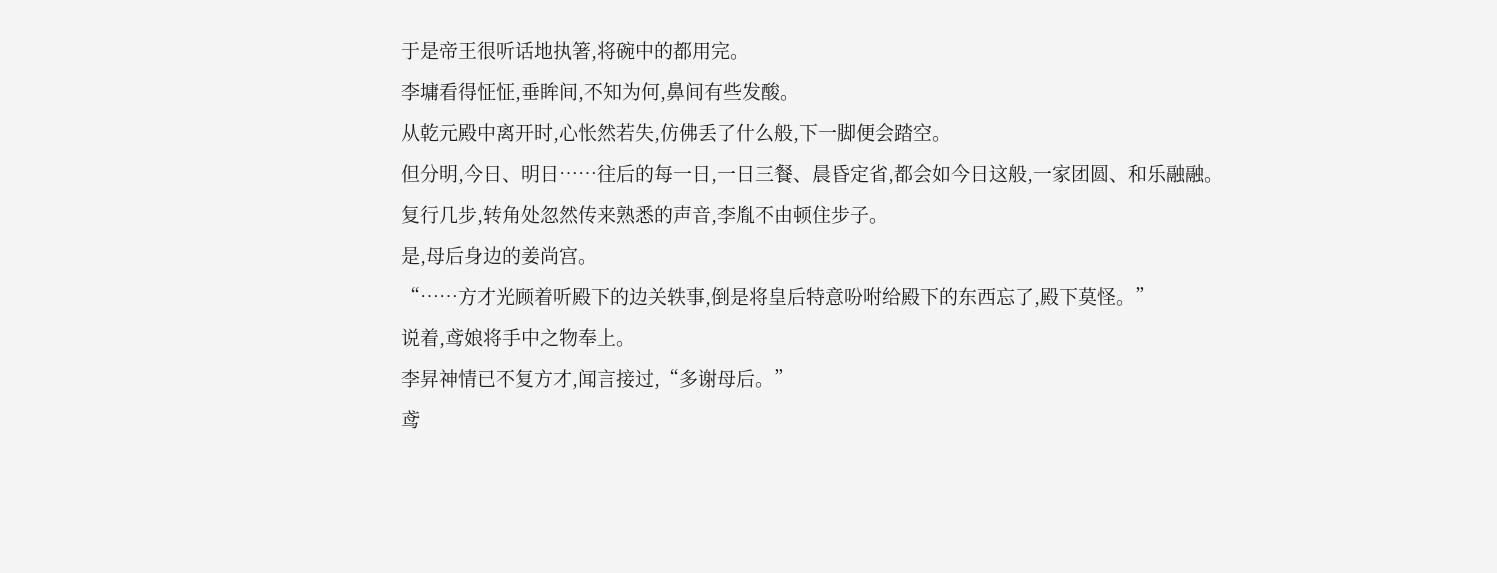于是帝王很听话地执箸,将碗中的都用完。
李墉看得怔怔,垂眸间,不知为何,鼻间有些发酸。
从乾元殿中离开时,心怅然若失,仿佛丢了什么般,下一脚便会踏空。
但分明,今日、明日……往后的每一日,一日三餐、晨昏定省,都会如今日这般,一家团圆、和乐融融。
复行几步,转角处忽然传来熟悉的声音,李胤不由顿住步子。
是,母后身边的姜尚宫。
“……方才光顾着听殿下的边关轶事,倒是将皇后特意吩咐给殿下的东西忘了,殿下莫怪。”
说着,鸢娘将手中之物奉上。
李昇神情已不复方才,闻言接过,“多谢母后。”
鸢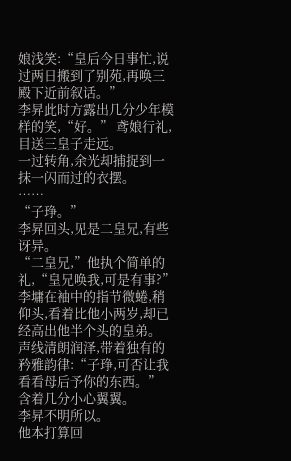娘浅笑:“皇后今日事忙,说过两日搬到了别苑,再唤三殿下近前叙话。”
李昇此时方露出几分少年模样的笑,“好。” 鸢娘行礼,目送三皇子走远。
一过转角,余光却捕捉到一抹一闪而过的衣摆。
……
“子琤。”
李昇回头,见是二皇兄,有些讶异。
“二皇兄,”他执个简单的礼,“皇兄唤我,可是有事?”
李墉在袖中的指节微蜷,稍仰头,看着比他小两岁,却已经高出他半个头的皇弟。
声线清朗润泽,带着独有的矜雅韵律:“子琤,可否让我看看母后予你的东西。”
含着几分小心翼翼。
李昇不明所以。
他本打算回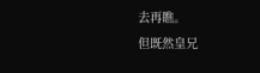去再瞧。
但既然皇兄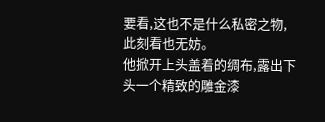要看,这也不是什么私密之物,此刻看也无妨。
他掀开上头盖着的绸布,露出下头一个精致的雕金漆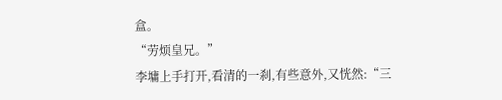盒。
“劳烦皇兄。”
李墉上手打开,看清的一刹,有些意外,又恍然:“三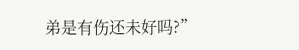弟是有伤还未好吗?”